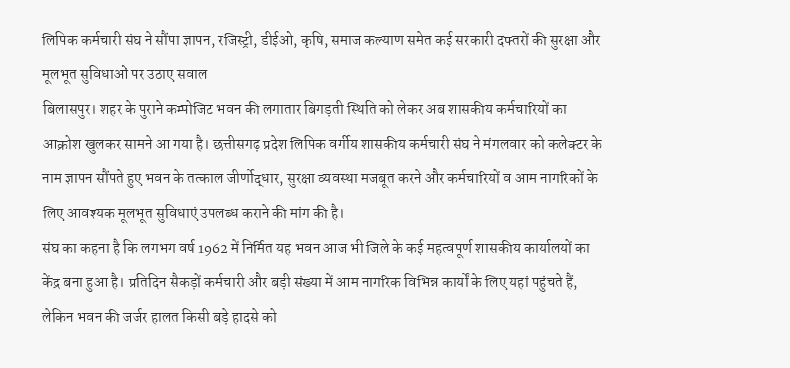लिपिक कर्मचारी संघ ने सौंपा ज्ञापन, रजिस्ट्री, डीईओ, कृषि, समाज कल्याण समेत कई सरकारी दफ्तरों की सुरक्षा और मूलभूत सुविधाओं पर उठाए सवाल
बिलासपुर। शहर के पुराने कम्पोजिट भवन की लगातार बिगड़ती स्थिति को लेकर अब शासकीय कर्मचारियों का आक्रोश खुलकर सामने आ गया है। छत्तीसगढ़ प्रदेश लिपिक वर्गीय शासकीय कर्मचारी संघ ने मंगलवार को कलेक्टर के नाम ज्ञापन सौंपते हुए भवन के तत्काल जीर्णोद्धार, सुरक्षा व्यवस्था मजबूत करने और कर्मचारियों व आम नागरिकों के लिए आवश्यक मूलभूत सुविधाएं उपलब्ध कराने की मांग की है।
संघ का कहना है कि लगभग वर्ष 1962 में निर्मित यह भवन आज भी जिले के कई महत्वपूर्ण शासकीय कार्यालयों का केंद्र बना हुआ है। प्रतिदिन सैकड़ों कर्मचारी और बड़ी संख्या में आम नागरिक विभिन्न कार्यों के लिए यहां पहुंचते हैं, लेकिन भवन की जर्जर हालत किसी बड़े हादसे को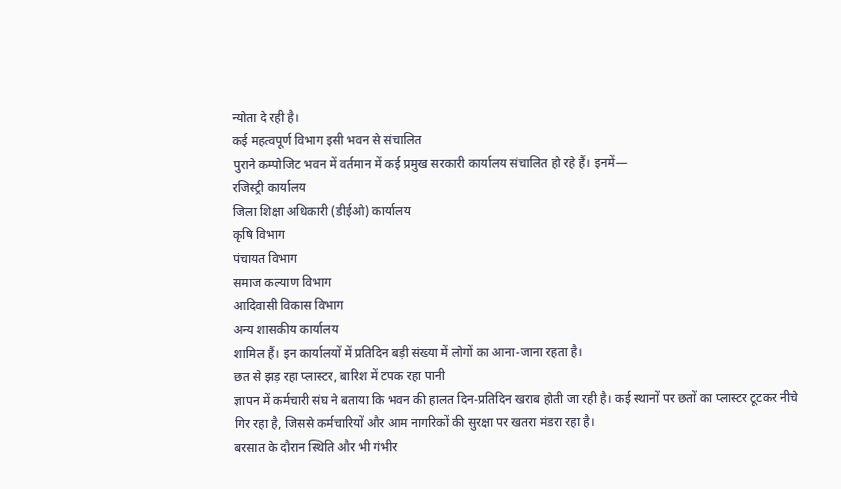न्योता दे रही है।
कई महत्वपूर्ण विभाग इसी भवन से संचालित
पुराने कम्पोजिट भवन में वर्तमान में कई प्रमुख सरकारी कार्यालय संचालित हो रहे हैं। इनमें—
रजिस्ट्री कार्यालय
जिला शिक्षा अधिकारी (डीईओ) कार्यालय
कृषि विभाग
पंचायत विभाग
समाज कल्याण विभाग
आदिवासी विकास विभाग
अन्य शासकीय कार्यालय
शामिल हैं। इन कार्यालयों में प्रतिदिन बड़ी संख्या में लोगों का आना-जाना रहता है।
छत से झड़ रहा प्लास्टर, बारिश में टपक रहा पानी
ज्ञापन में कर्मचारी संघ ने बताया कि भवन की हालत दिन-प्रतिदिन खराब होती जा रही है। कई स्थानों पर छतों का प्लास्टर टूटकर नीचे गिर रहा है, जिससे कर्मचारियों और आम नागरिकों की सुरक्षा पर खतरा मंडरा रहा है।
बरसात के दौरान स्थिति और भी गंभीर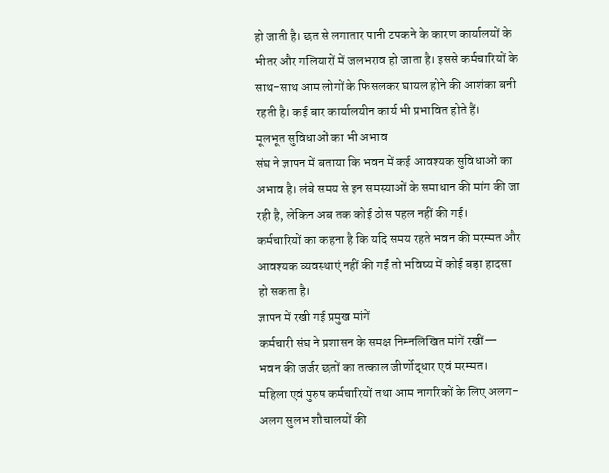हो जाती है। छत से लगातार पानी टपकने के कारण कार्यालयों के भीतर और गलियारों में जलभराव हो जाता है। इससे कर्मचारियों के साथ-साथ आम लोगों के फिसलकर घायल होने की आशंका बनी रहती है। कई बार कार्यालयीन कार्य भी प्रभावित होते हैं।
मूलभूत सुविधाओं का भी अभाव
संघ ने ज्ञापन में बताया कि भवन में कई आवश्यक सुविधाओं का अभाव है। लंबे समय से इन समस्याओं के समाधान की मांग की जा रही है, लेकिन अब तक कोई ठोस पहल नहीं की गई।
कर्मचारियों का कहना है कि यदि समय रहते भवन की मरम्मत और आवश्यक व्यवस्थाएं नहीं की गईं तो भविष्य में कोई बड़ा हादसा हो सकता है।
ज्ञापन में रखी गई प्रमुख मांगें
कर्मचारी संघ ने प्रशासन के समक्ष निम्नलिखित मांगें रखीं—
भवन की जर्जर छतों का तत्काल जीर्णोद्धार एवं मरम्मत।
महिला एवं पुरुष कर्मचारियों तथा आम नागरिकों के लिए अलग-अलग सुलभ शौचालयों की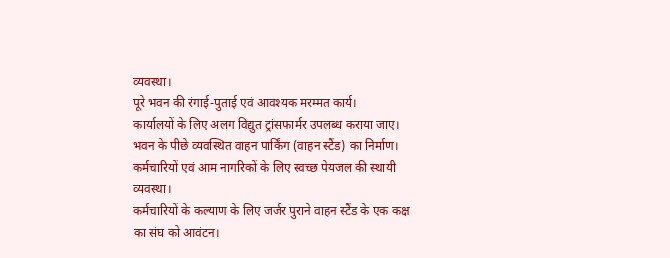व्यवस्था।
पूरे भवन की रंगाई-पुताई एवं आवश्यक मरम्मत कार्य।
कार्यालयों के लिए अलग विद्युत ट्रांसफार्मर उपलब्ध कराया जाए।
भवन के पीछे व्यवस्थित वाहन पार्किंग (वाहन स्टैंड) का निर्माण।
कर्मचारियों एवं आम नागरिकों के लिए स्वच्छ पेयजल की स्थायी व्यवस्था।
कर्मचारियों के कल्याण के लिए जर्जर पुराने वाहन स्टैंड के एक कक्ष का संघ को आवंटन।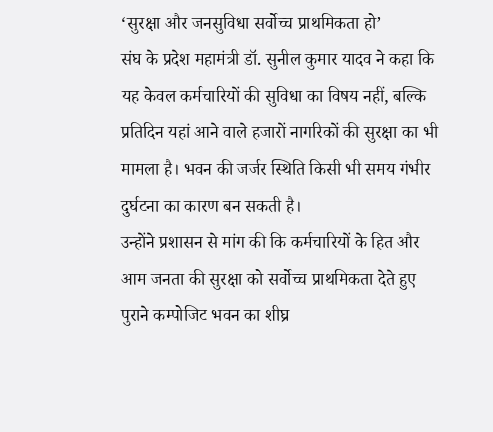‘सुरक्षा और जनसुविधा सर्वोच्च प्राथमिकता हो’
संघ के प्रदेश महामंत्री डॉ. सुनील कुमार यादव ने कहा कि यह केवल कर्मचारियों की सुविधा का विषय नहीं, बल्कि प्रतिदिन यहां आने वाले हजारों नागरिकों की सुरक्षा का भी मामला है। भवन की जर्जर स्थिति किसी भी समय गंभीर दुर्घटना का कारण बन सकती है।
उन्होंने प्रशासन से मांग की कि कर्मचारियों के हित और आम जनता की सुरक्षा को सर्वोच्च प्राथमिकता देते हुए पुराने कम्पोजिट भवन का शीघ्र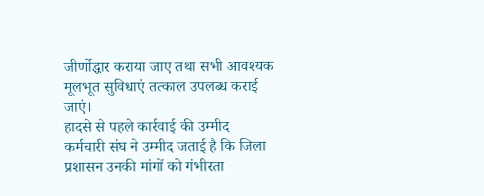जीर्णोद्धार कराया जाए तथा सभी आवश्यक मूलभूत सुविधाएं तत्काल उपलब्ध कराई जाएं।
हादसे से पहले कार्रवाई की उम्मीद
कर्मचारी संघ ने उम्मीद जताई है कि जिला प्रशासन उनकी मांगों को गंभीरता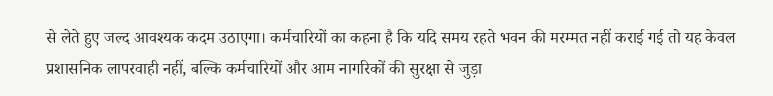से लेते हुए जल्द आवश्यक कदम उठाएगा। कर्मचारियों का कहना है कि यदि समय रहते भवन की मरम्मत नहीं कराई गई तो यह केवल प्रशासनिक लापरवाही नहीं, बल्कि कर्मचारियों और आम नागरिकों की सुरक्षा से जुड़ा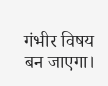गंभीर विषय बन जाएगा।